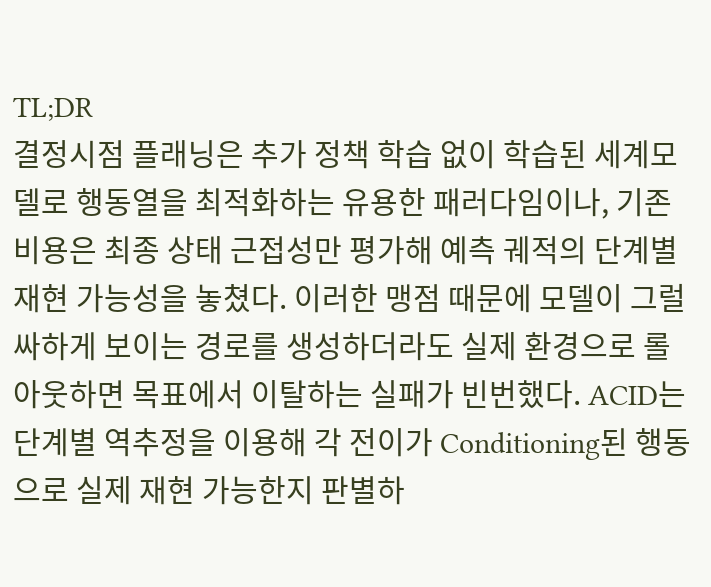TL;DR
결정시점 플래닝은 추가 정책 학습 없이 학습된 세계모델로 행동열을 최적화하는 유용한 패러다임이나, 기존 비용은 최종 상태 근접성만 평가해 예측 궤적의 단계별 재현 가능성을 놓쳤다. 이러한 맹점 때문에 모델이 그럴싸하게 보이는 경로를 생성하더라도 실제 환경으로 롤아웃하면 목표에서 이탈하는 실패가 빈번했다. ACID는 단계별 역추정을 이용해 각 전이가 Conditioning된 행동으로 실제 재현 가능한지 판별하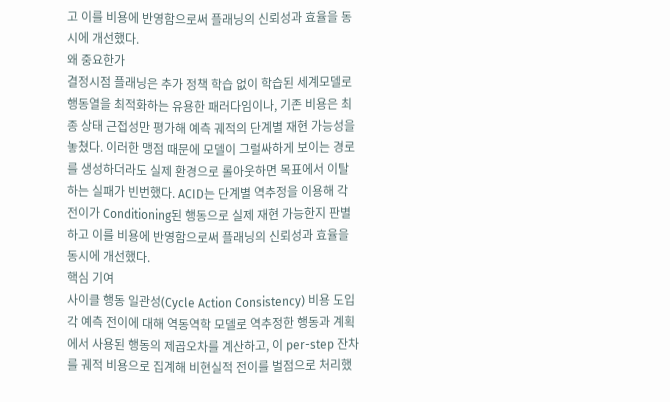고 이를 비용에 반영함으로써 플래닝의 신뢰성과 효율을 동시에 개선했다.
왜 중요한가
결정시점 플래닝은 추가 정책 학습 없이 학습된 세계모델로 행동열을 최적화하는 유용한 패러다임이나, 기존 비용은 최종 상태 근접성만 평가해 예측 궤적의 단계별 재현 가능성을 놓쳤다. 이러한 맹점 때문에 모델이 그럴싸하게 보이는 경로를 생성하더라도 실제 환경으로 롤아웃하면 목표에서 이탈하는 실패가 빈번했다. ACID는 단계별 역추정을 이용해 각 전이가 Conditioning된 행동으로 실제 재현 가능한지 판별하고 이를 비용에 반영함으로써 플래닝의 신뢰성과 효율을 동시에 개선했다.
핵심 기여
사이클 행동 일관성(Cycle Action Consistency) 비용 도입
각 예측 전이에 대해 역동역학 모델로 역추정한 행동과 계획에서 사용된 행동의 제곱오차를 계산하고, 이 per-step 잔차를 궤적 비용으로 집계해 비현실적 전이를 벌점으로 처리했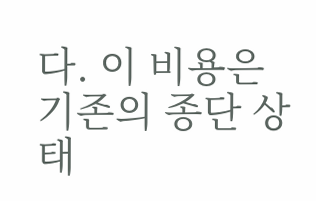다. 이 비용은 기존의 종단 상태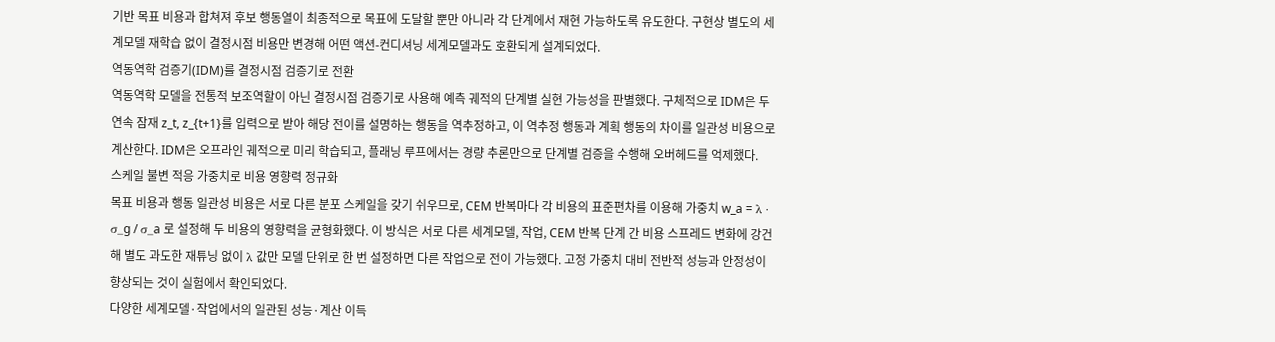기반 목표 비용과 합쳐져 후보 행동열이 최종적으로 목표에 도달할 뿐만 아니라 각 단계에서 재현 가능하도록 유도한다. 구현상 별도의 세계모델 재학습 없이 결정시점 비용만 변경해 어떤 액션-컨디셔닝 세계모델과도 호환되게 설계되었다.
역동역학 검증기(IDM)를 결정시점 검증기로 전환
역동역학 모델을 전통적 보조역할이 아닌 결정시점 검증기로 사용해 예측 궤적의 단계별 실현 가능성을 판별했다. 구체적으로 IDM은 두 연속 잠재 z_t, z_{t+1}를 입력으로 받아 해당 전이를 설명하는 행동을 역추정하고, 이 역추정 행동과 계획 행동의 차이를 일관성 비용으로 계산한다. IDM은 오프라인 궤적으로 미리 학습되고, 플래닝 루프에서는 경량 추론만으로 단계별 검증을 수행해 오버헤드를 억제했다.
스케일 불변 적응 가중치로 비용 영향력 정규화
목표 비용과 행동 일관성 비용은 서로 다른 분포 스케일을 갖기 쉬우므로, CEM 반복마다 각 비용의 표준편차를 이용해 가중치 w_a = λ · σ_g / σ_a 로 설정해 두 비용의 영향력을 균형화했다. 이 방식은 서로 다른 세계모델, 작업, CEM 반복 단계 간 비용 스프레드 변화에 강건해 별도 과도한 재튜닝 없이 λ 값만 모델 단위로 한 번 설정하면 다른 작업으로 전이 가능했다. 고정 가중치 대비 전반적 성능과 안정성이 향상되는 것이 실험에서 확인되었다.
다양한 세계모델·작업에서의 일관된 성능·계산 이득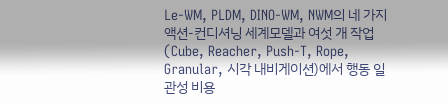Le-WM, PLDM, DINO-WM, NWM의 네 가지 액션-컨디셔닝 세계모델과 여섯 개 작업(Cube, Reacher, Push-T, Rope, Granular, 시각 내비게이션)에서 행동 일관성 비용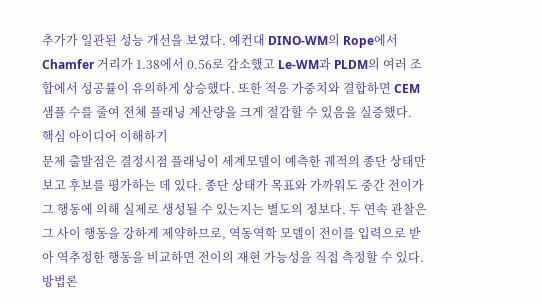추가가 일관된 성능 개선을 보였다. 예컨대 DINO-WM의 Rope에서 Chamfer 거리가 1.38에서 0.56로 감소했고 Le-WM과 PLDM의 여러 조합에서 성공률이 유의하게 상승했다. 또한 적응 가중치와 결합하면 CEM 샘플 수를 줄여 전체 플래닝 계산량을 크게 절감할 수 있음을 실증했다.
핵심 아이디어 이해하기
문제 출발점은 결정시점 플래닝이 세계모델이 예측한 궤적의 종단 상태만 보고 후보를 평가하는 데 있다. 종단 상태가 목표와 가까워도 중간 전이가 그 행동에 의해 실제로 생성될 수 있는지는 별도의 정보다. 두 연속 관찰은 그 사이 행동을 강하게 제약하므로, 역동역학 모델이 전이를 입력으로 받아 역추정한 행동을 비교하면 전이의 재현 가능성을 직접 측정할 수 있다.
방법론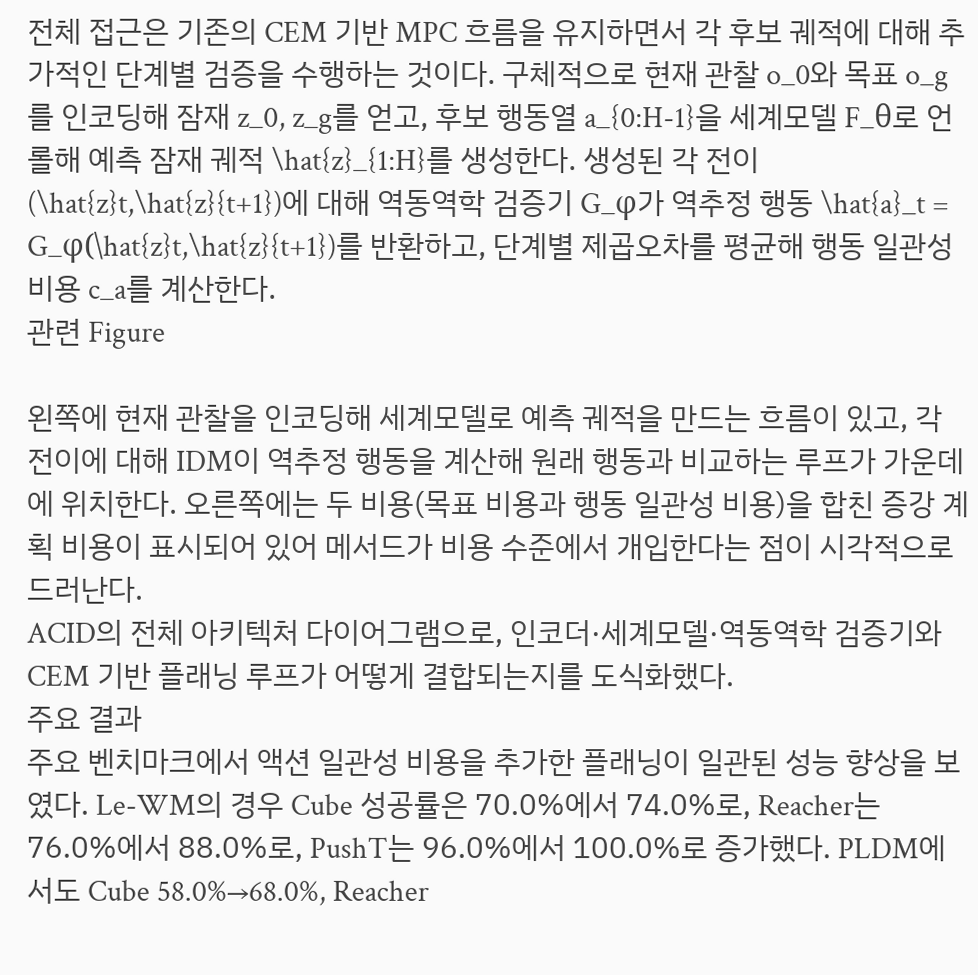전체 접근은 기존의 CEM 기반 MPC 흐름을 유지하면서 각 후보 궤적에 대해 추가적인 단계별 검증을 수행하는 것이다. 구체적으로 현재 관찰 o_0와 목표 o_g를 인코딩해 잠재 z_0, z_g를 얻고, 후보 행동열 a_{0:H-1}을 세계모델 F_θ로 언롤해 예측 잠재 궤적 \hat{z}_{1:H}를 생성한다. 생성된 각 전이(\hat{z}t,\hat{z}{t+1})에 대해 역동역학 검증기 G_φ가 역추정 행동 \hat{a}_t = G_φ(\hat{z}t,\hat{z}{t+1})를 반환하고, 단계별 제곱오차를 평균해 행동 일관성 비용 c_a를 계산한다.
관련 Figure

왼쪽에 현재 관찰을 인코딩해 세계모델로 예측 궤적을 만드는 흐름이 있고, 각 전이에 대해 IDM이 역추정 행동을 계산해 원래 행동과 비교하는 루프가 가운데에 위치한다. 오른쪽에는 두 비용(목표 비용과 행동 일관성 비용)을 합친 증강 계획 비용이 표시되어 있어 메서드가 비용 수준에서 개입한다는 점이 시각적으로 드러난다.
ACID의 전체 아키텍처 다이어그램으로, 인코더·세계모델·역동역학 검증기와 CEM 기반 플래닝 루프가 어떻게 결합되는지를 도식화했다.
주요 결과
주요 벤치마크에서 액션 일관성 비용을 추가한 플래닝이 일관된 성능 향상을 보였다. Le-WM의 경우 Cube 성공률은 70.0%에서 74.0%로, Reacher는 76.0%에서 88.0%로, PushT는 96.0%에서 100.0%로 증가했다. PLDM에서도 Cube 58.0%→68.0%, Reacher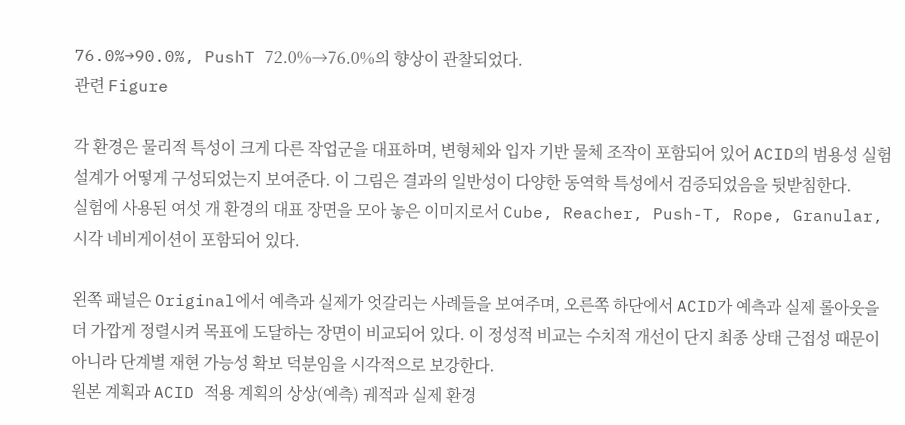76.0%→90.0%, PushT 72.0%→76.0%의 향상이 관찰되었다.
관련 Figure

각 환경은 물리적 특성이 크게 다른 작업군을 대표하며, 변형체와 입자 기반 물체 조작이 포함되어 있어 ACID의 범용성 실험 설계가 어떻게 구성되었는지 보여준다. 이 그림은 결과의 일반성이 다양한 동역학 특성에서 검증되었음을 뒷받침한다.
실험에 사용된 여섯 개 환경의 대표 장면을 모아 놓은 이미지로서 Cube, Reacher, Push-T, Rope, Granular, 시각 네비게이션이 포함되어 있다.

왼쪽 패널은 Original에서 예측과 실제가 엇갈리는 사례들을 보여주며, 오른쪽 하단에서 ACID가 예측과 실제 롤아웃을 더 가깝게 정렬시켜 목표에 도달하는 장면이 비교되어 있다. 이 정성적 비교는 수치적 개선이 단지 최종 상태 근접성 때문이 아니라 단계별 재현 가능성 확보 덕분임을 시각적으로 보강한다.
원본 계획과 ACID 적용 계획의 상상(예측) 궤적과 실제 환경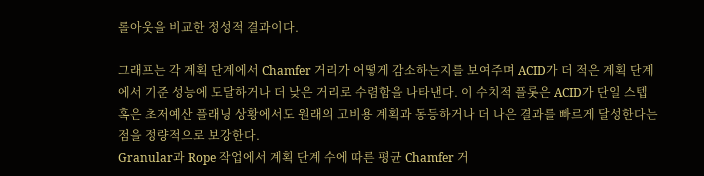롤아웃을 비교한 정성적 결과이다.

그래프는 각 계획 단계에서 Chamfer 거리가 어떻게 감소하는지를 보여주며 ACID가 더 적은 계획 단계에서 기준 성능에 도달하거나 더 낮은 거리로 수렴함을 나타낸다. 이 수치적 플롯은 ACID가 단일 스텝 혹은 초저예산 플래닝 상황에서도 원래의 고비용 계획과 동등하거나 더 나은 결과를 빠르게 달성한다는 점을 정량적으로 보강한다.
Granular과 Rope 작업에서 계획 단계 수에 따른 평균 Chamfer 거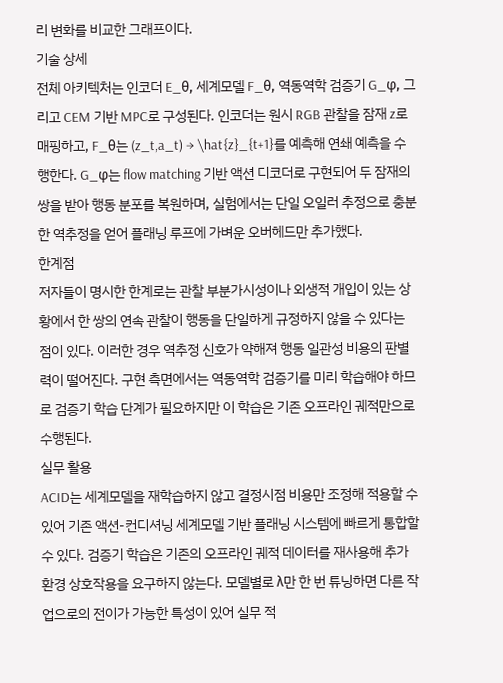리 변화를 비교한 그래프이다.
기술 상세
전체 아키텍처는 인코더 E_θ, 세계모델 F_θ, 역동역학 검증기 G_φ, 그리고 CEM 기반 MPC로 구성된다. 인코더는 원시 RGB 관찰을 잠재 z로 매핑하고, F_θ는 (z_t,a_t) → \hat{z}_{t+1}를 예측해 연쇄 예측을 수행한다. G_φ는 flow matching 기반 액션 디코더로 구현되어 두 잠재의 쌍을 받아 행동 분포를 복원하며, 실험에서는 단일 오일러 추정으로 충분한 역추정을 얻어 플래닝 루프에 가벼운 오버헤드만 추가했다.
한계점
저자들이 명시한 한계로는 관찰 부분가시성이나 외생적 개입이 있는 상황에서 한 쌍의 연속 관찰이 행동을 단일하게 규정하지 않을 수 있다는 점이 있다. 이러한 경우 역추정 신호가 약해져 행동 일관성 비용의 판별력이 떨어진다. 구현 측면에서는 역동역학 검증기를 미리 학습해야 하므로 검증기 학습 단계가 필요하지만 이 학습은 기존 오프라인 궤적만으로 수행된다.
실무 활용
ACID는 세계모델을 재학습하지 않고 결정시점 비용만 조정해 적용할 수 있어 기존 액션-컨디셔닝 세계모델 기반 플래닝 시스템에 빠르게 통합할 수 있다. 검증기 학습은 기존의 오프라인 궤적 데이터를 재사용해 추가 환경 상호작용을 요구하지 않는다. 모델별로 λ만 한 번 튜닝하면 다른 작업으로의 전이가 가능한 특성이 있어 실무 적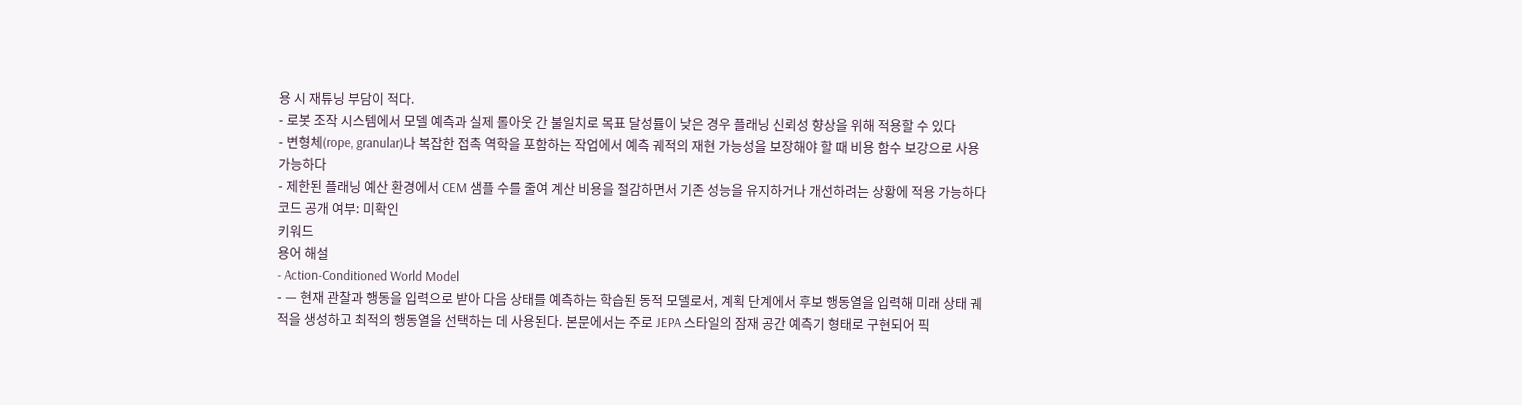용 시 재튜닝 부담이 적다.
- 로봇 조작 시스템에서 모델 예측과 실제 롤아웃 간 불일치로 목표 달성률이 낮은 경우 플래닝 신뢰성 향상을 위해 적용할 수 있다
- 변형체(rope, granular)나 복잡한 접촉 역학을 포함하는 작업에서 예측 궤적의 재현 가능성을 보장해야 할 때 비용 함수 보강으로 사용 가능하다
- 제한된 플래닝 예산 환경에서 CEM 샘플 수를 줄여 계산 비용을 절감하면서 기존 성능을 유지하거나 개선하려는 상황에 적용 가능하다
코드 공개 여부: 미확인
키워드
용어 해설
- Action-Conditioned World Model
- — 현재 관찰과 행동을 입력으로 받아 다음 상태를 예측하는 학습된 동적 모델로서, 계획 단계에서 후보 행동열을 입력해 미래 상태 궤적을 생성하고 최적의 행동열을 선택하는 데 사용된다. 본문에서는 주로 JEPA 스타일의 잠재 공간 예측기 형태로 구현되어 픽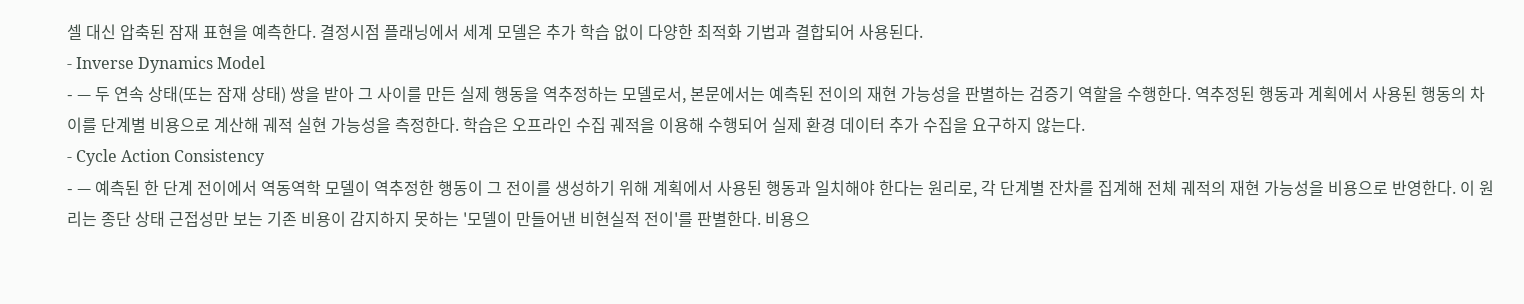셀 대신 압축된 잠재 표현을 예측한다. 결정시점 플래닝에서 세계 모델은 추가 학습 없이 다양한 최적화 기법과 결합되어 사용된다.
- Inverse Dynamics Model
- — 두 연속 상태(또는 잠재 상태) 쌍을 받아 그 사이를 만든 실제 행동을 역추정하는 모델로서, 본문에서는 예측된 전이의 재현 가능성을 판별하는 검증기 역할을 수행한다. 역추정된 행동과 계획에서 사용된 행동의 차이를 단계별 비용으로 계산해 궤적 실현 가능성을 측정한다. 학습은 오프라인 수집 궤적을 이용해 수행되어 실제 환경 데이터 추가 수집을 요구하지 않는다.
- Cycle Action Consistency
- — 예측된 한 단계 전이에서 역동역학 모델이 역추정한 행동이 그 전이를 생성하기 위해 계획에서 사용된 행동과 일치해야 한다는 원리로, 각 단계별 잔차를 집계해 전체 궤적의 재현 가능성을 비용으로 반영한다. 이 원리는 종단 상태 근접성만 보는 기존 비용이 감지하지 못하는 '모델이 만들어낸 비현실적 전이'를 판별한다. 비용으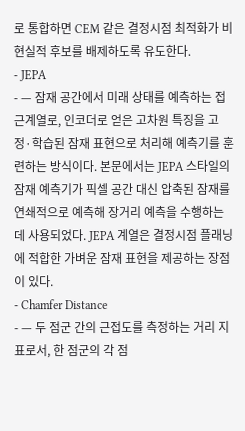로 통합하면 CEM 같은 결정시점 최적화가 비현실적 후보를 배제하도록 유도한다.
- JEPA
- — 잠재 공간에서 미래 상태를 예측하는 접근계열로, 인코더로 얻은 고차원 특징을 고정·학습된 잠재 표현으로 처리해 예측기를 훈련하는 방식이다. 본문에서는 JEPA 스타일의 잠재 예측기가 픽셀 공간 대신 압축된 잠재를 연쇄적으로 예측해 장거리 예측을 수행하는 데 사용되었다. JEPA 계열은 결정시점 플래닝에 적합한 가벼운 잠재 표현을 제공하는 장점이 있다.
- Chamfer Distance
- — 두 점군 간의 근접도를 측정하는 거리 지표로서, 한 점군의 각 점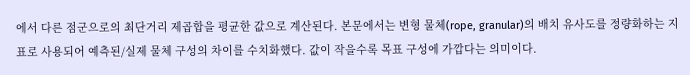에서 다른 점군으로의 최단거리 제곱합을 평균한 값으로 계산된다. 본문에서는 변형 물체(rope, granular)의 배치 유사도를 정량화하는 지표로 사용되어 예측된/실제 물체 구성의 차이를 수치화했다. 값이 작을수록 목표 구성에 가깝다는 의미이다.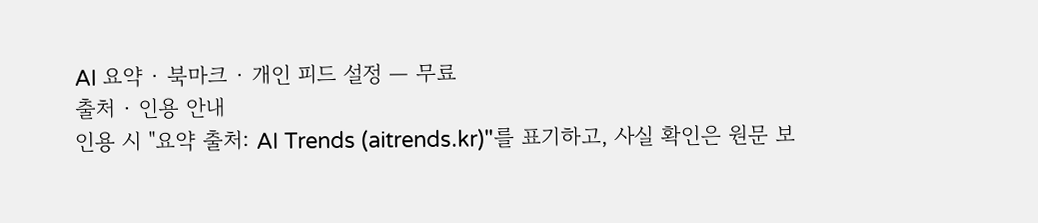AI 요약 · 북마크 · 개인 피드 설정 — 무료
출처 · 인용 안내
인용 시 "요약 출처: AI Trends (aitrends.kr)"를 표기하고, 사실 확인은 원문 보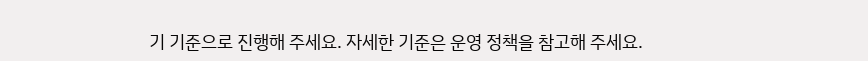기 기준으로 진행해 주세요. 자세한 기준은 운영 정책을 참고해 주세요.